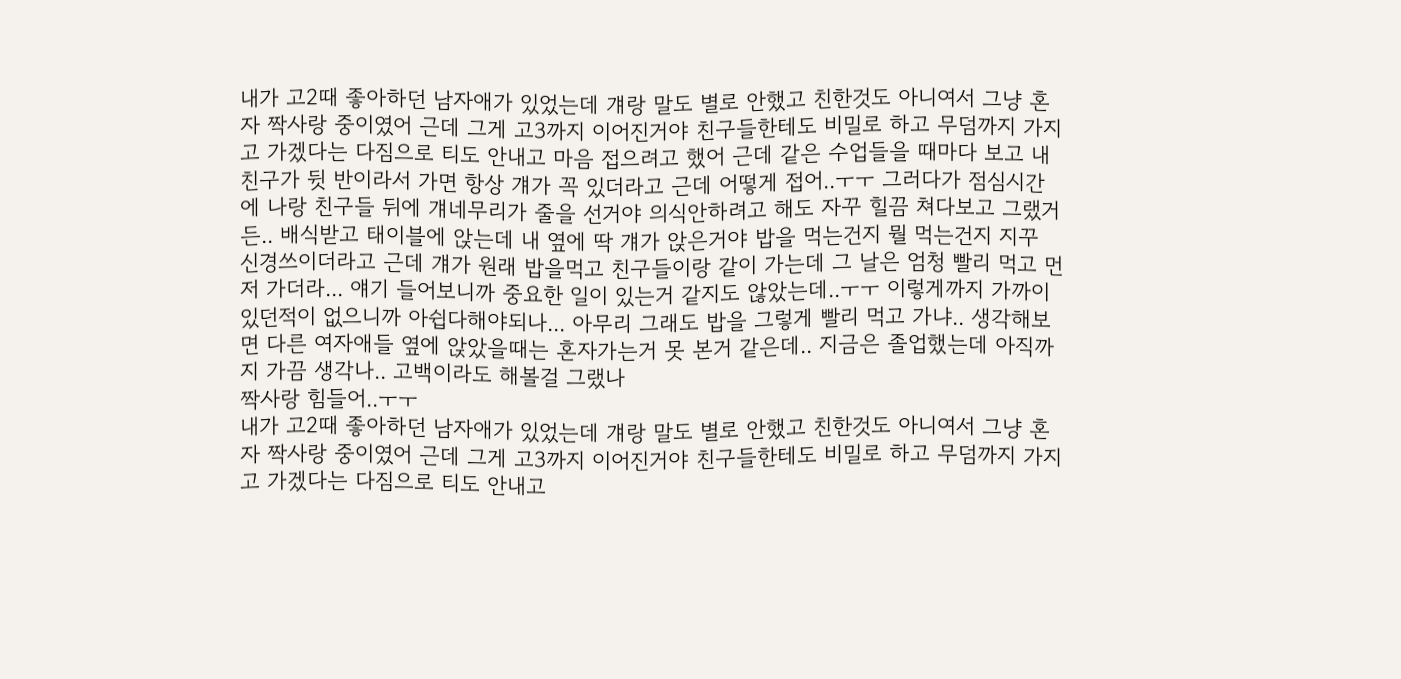내가 고2때 좋아하던 남자애가 있었는데 걔랑 말도 별로 안했고 친한것도 아니여서 그냥 혼자 짝사랑 중이였어 근데 그게 고3까지 이어진거야 친구들한테도 비밀로 하고 무덤까지 가지고 가겠다는 다짐으로 티도 안내고 마음 접으려고 했어 근데 같은 수업들을 때마다 보고 내 친구가 뒷 반이라서 가면 항상 걔가 꼭 있더라고 근데 어떻게 접어..ㅜㅜ 그러다가 점심시간에 나랑 친구들 뒤에 걔네무리가 줄을 선거야 의식안하려고 해도 자꾸 힐끔 쳐다보고 그랬거든.. 배식받고 태이블에 앉는데 내 옆에 딱 걔가 앉은거야 밥을 먹는건지 뭘 먹는건지 지꾸 신경쓰이더라고 근데 걔가 원래 밥을먹고 친구들이랑 같이 가는데 그 날은 엄청 빨리 먹고 먼저 가더라... 얘기 들어보니까 중요한 일이 있는거 같지도 않았는데..ㅜㅜ 이렇게까지 가까이 있던적이 없으니까 아쉽다해야되나... 아무리 그래도 밥을 그렇게 빨리 먹고 가냐.. 생각해보면 다른 여자애들 옆에 앉았을때는 혼자가는거 못 본거 같은데.. 지금은 졸업했는데 아직까지 가끔 생각나.. 고백이라도 해볼걸 그랬나
짝사랑 힘들어..ㅜㅜ
내가 고2때 좋아하던 남자애가 있었는데 걔랑 말도 별로 안했고 친한것도 아니여서 그냥 혼자 짝사랑 중이였어 근데 그게 고3까지 이어진거야 친구들한테도 비밀로 하고 무덤까지 가지고 가겠다는 다짐으로 티도 안내고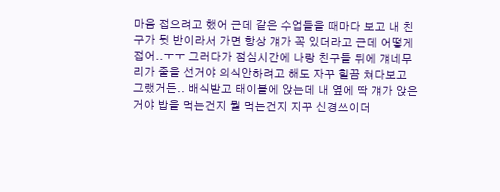마음 접으려고 했어 근데 같은 수업들을 때마다 보고 내 친구가 뒷 반이라서 가면 항상 걔가 꼭 있더라고 근데 어떻게 접어..ㅜㅜ 그러다가 점심시간에 나랑 친구들 뒤에 걔네무리가 줄을 선거야 의식안하려고 해도 자꾸 힐끔 쳐다보고 그랬거든.. 배식받고 태이블에 앉는데 내 옆에 딱 걔가 앉은거야 밥을 먹는건지 뭘 먹는건지 지꾸 신경쓰이더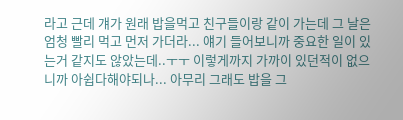라고 근데 걔가 원래 밥을먹고 친구들이랑 같이 가는데 그 날은 엄청 빨리 먹고 먼저 가더라... 얘기 들어보니까 중요한 일이 있는거 같지도 않았는데..ㅜㅜ 이렇게까지 가까이 있던적이 없으니까 아쉽다해야되나... 아무리 그래도 밥을 그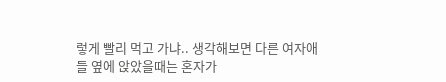렇게 빨리 먹고 가냐.. 생각해보면 다른 여자애들 옆에 앉았을때는 혼자가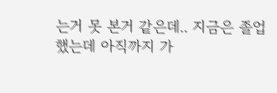는거 못 본거 같은데.. 지금은 졸업했는데 아직까지 가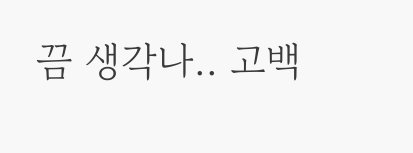끔 생각나.. 고백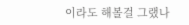이라도 해볼걸 그랬나